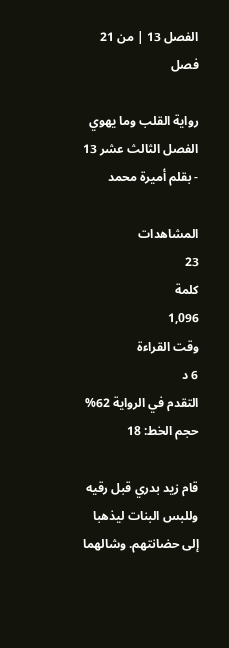الفصل 13 | من 21 فصل

رواية القلب وما يهوي الفصل الثالث عشر 13 - بقلم أميرة محمد

المشاهدات
23
كلمة
1,096
وقت القراءة
6 د
التقدم في الرواية 62%
حجم الخط: 18

قام زيد بدري قبل رقيه وللبس البنات ليذهبا إلى حضانتهم. وشالهما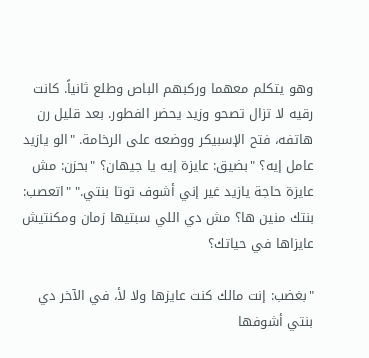وهو يتكلم معهما وركبهم الباص وطلع ثانياً. كانت رقيه لا تزال تصحو وزيد يحضر الفطور. بعد قليل رن هاتفه، فتح الإسبيكر ووضعه على الرخامة. "الو يازيد عامل إيه؟ "بضيق: عايزة إيه يا جيهان؟ "بحزن: مش عايزة حاجة يازيد غير إني أشوف توتا بنتي." "اتعصب: بنتك منين ها؟ مش دي اللي سبتيها زمان ومكنتيش عايزاها في حياتك؟

"بغضب: إنت مالك كنت عايزها ولا لأ، في الآخر دي بنتي أشوفها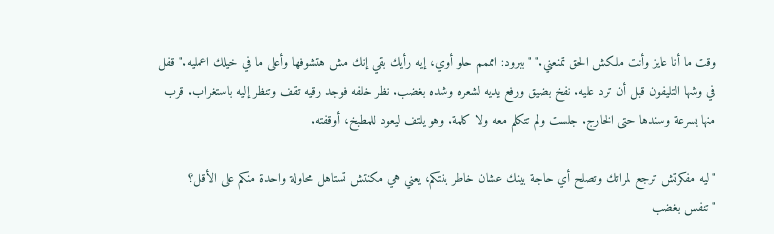وقت ما أنا عايز وأنت ملكش الحق تمنعني." "ببرود: امممم حلو أوي، إيه رأيك بقي إنك مش هتشوفها وأعلى ما في خيلك اعمليه." قفل في وشها التليفون قبل أن ترد عليه. نفخ بضيق ورفع يديه لشعره وشده بغضب. نظر خلفه فوجد رقيه تقف وتنظر إليه باستغراب. قرب منها بسرعة وسندها حتى الخارج. جلست ولم تتكلم معه ولا كلمة. وهو يلتف ليعود للمطبخ، أوقفته.

"ليه مفكرتش ترجع لمراتك وتصلح أي حاجة بينك عشان خاطر بنتكم، يعني هي مكنتش تستاهل محاولة واحدة منكم على الأقل؟ "تنفس بغضب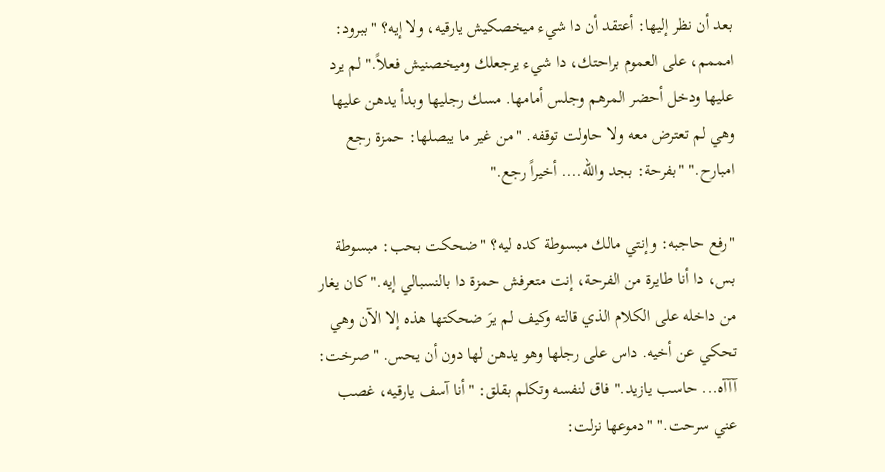بعد أن نظر إليها: أعتقد أن دا شيء ميخصكيش يارقيه، ولا إيه؟ "ببرود: امممم، على العموم براحتك، دا شيء يرجعلك وميخصنيش فعلاً." لم يرد عليها ودخل أحضر المرهم وجلس أمامها. مسك رجليها وبدأ يدهن عليها وهي لم تعترض معه ولا حاولت توقفه. "من غير ما يبصلها: حمزة رجع امبارح." "بفرحة: بجد والله.... أخيراً رجع."

"رفع حاجبه: وإنتي مالك مبسوطة كده ليه؟ "ضحكت بحب: مبسوطة بس، دا أنا طايرة من الفرحة، إنت متعرفش حمزة دا بالنسبالي إيه." كان يغار من داخله على الكلام الذي قالته وكيف لم يرَ ضحكتها هذه إلا الآن وهي تحكي عن أخيه. داس على رجلها وهو يدهن لها دون أن يحس. "صرخت: آآآه... حاسب يازيد." فاق لنفسه وتكلم بقلق: "أنا آسف يارقيه، غصب عني سرحت." "دموعها نزلت: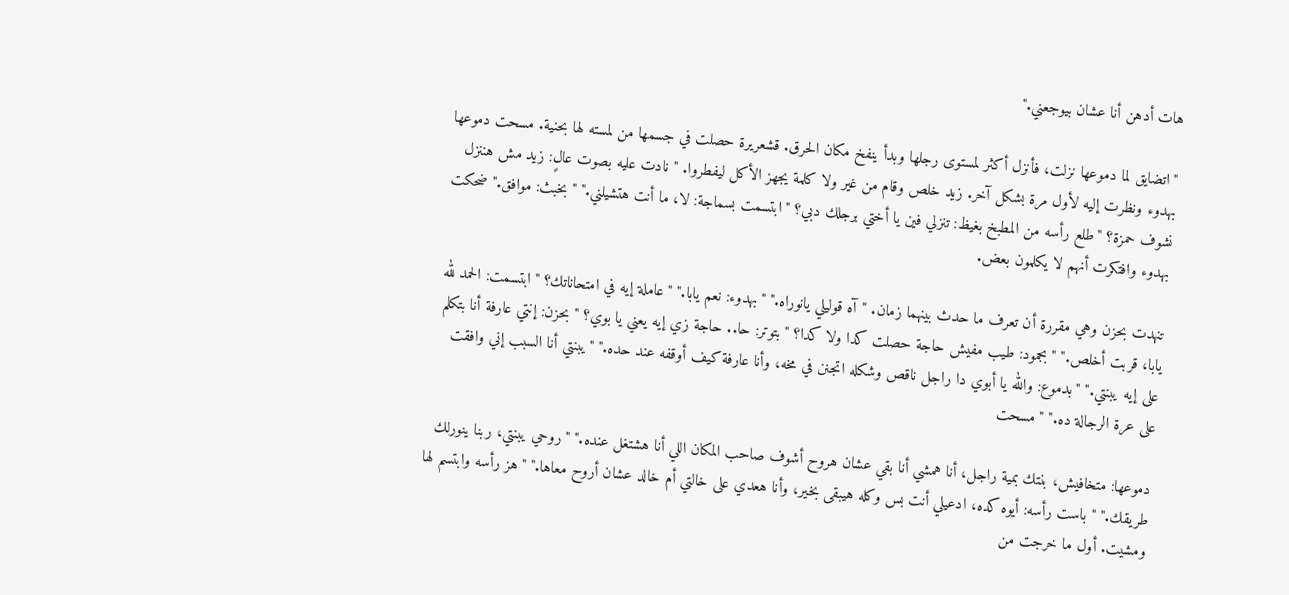هات أدهن أنا عشان بيوجعني."

"اتضايق لما دموعها نزلت، فأنزل أكثر لمستوى رجلها وبدأ ينفخ مكان الحرق. قشعريرة حصلت في جسمها من لمسته لها بحنية. مسحت دموعها بهدوء ونظرت إليه لأول مرة بشكل آخر. زيد خلص وقام من غير ولا كلمة يجهز الأكل ليفطروا. "نادت عليه بصوت عالٍ: زيد مش هننزل نشوف حمزة؟ "طلع رأسه من المطبخ بغيظ: تنزلي فين يا أختي برجلك دبي؟ "ابتسمت بسماجة: لا، ما أنت هتشيلني." "بخبث: موافق." ضحكت بهدوء وافتكرت أنهم لا يكلمون بعض.

تنهدت بحزن وهي مقررة أن تعرف ما حدث بينهما زمان. "آه قوليلي يانوراه." "بهدوء: نعم يابا." "عاملة إيه في امتحاناتك؟ "ابتسمت: الحمد لله يابا، قربت أخلص." "بجمود: طيب مفيش حاجة حصلت كدا ولا كدا؟ "بتوتر: حا.. حاجة زي إيه يعني يا بوي؟ "بحزن: إنتي عارفة أنا بتكلم على إيه يبنتي." "بدموع: والله يا أبوي دا راجل ناقص وشكله اتجنن في مخه، وأنا عارفة كيف أوقفه عند حده." "يبنتي أنا السبب إني وافقت على عرة الرجالة ده." "مسحت

دموعها: متخافيش، بنتك بمية راجل، أنا همشي أنا بقي عشان هروح أشوف صاحب المكان اللي أنا هشتغل عنده." "روحي يبنتي، ربنا ينورلك طريقك." "باست رأسه: أيوه كده، ادعيلي أنت بس وكله هيبقى بخير، وأنا هعدي على خالتي أم خالد عشان أروح معاها." "هز رأسه وابتسم لها ومشيت. أول ما خرجت من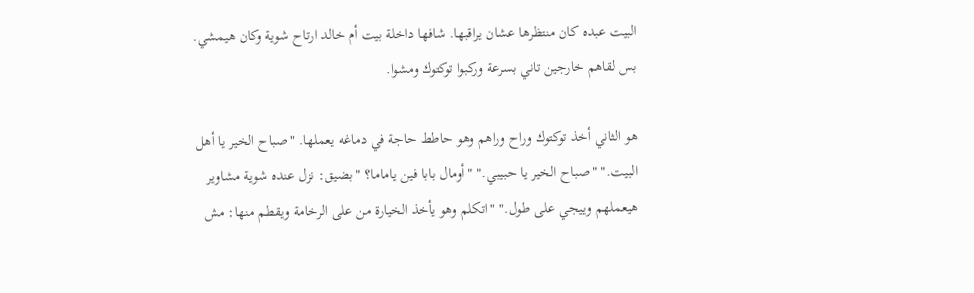البيت عبده كان منتظرها عشان يراقبها. شافها داخلة بيت أم خالد ارتاح شوية وكان هيمشي. بس لقاهم خارجين تاني بسرعة وركبوا توكتوك ومشوا.

هو الثاني أخذ توكتوك وراح وراهم وهو حاطط حاجة في دماغه يعملها. "صباح الخير يا أهل البيت." "صباح الخير يا حبيبي." "أومال بابا فين ياماما؟ "بضيق: نزل عنده شوية مشاوير هيعملهم وييجي على طول." "اتكلم وهو يأخذ الخيارة من على الرخامة ويقطم منها: مش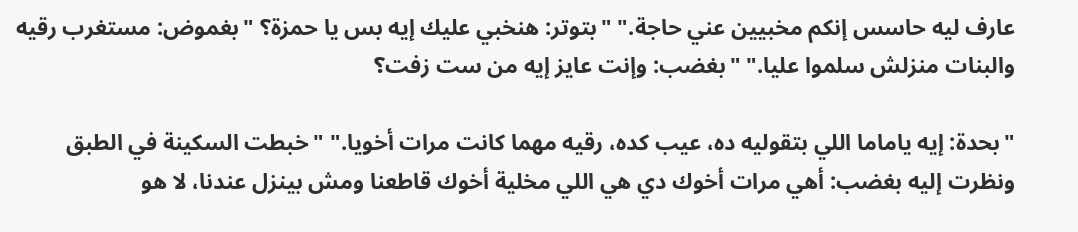عارف ليه حاسس إنكم مخبيين عني حاجة." "بتوتر: هنخبي عليك إيه بس يا حمزة؟ "بغموض: مستغرب رقيه والبنات منزلش سلموا عليا." "بغضب: وإنت عايز إيه من ست زفت؟

"بحدة: إيه ياماما اللي بتقوليه ده، عيب كده، رقيه مهما كانت مرات أخويا." "خبطت السكينة في الطبق ونظرت إليه بغضب: أهي مرات أخوك دي هي اللي مخلية أخوك قاطعنا ومش بينزل عندنا، لا هو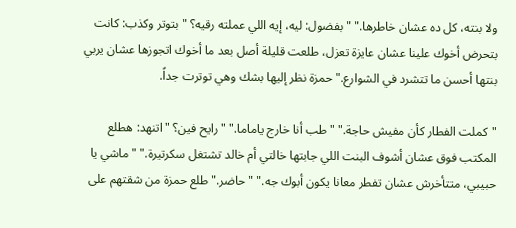ولا بنته، كل ده عشان خاطرها." "بفضول: ليه، إيه اللي عملته رقيه؟ "بتوتر وكذب: كانت بتحرض أخوك علينا عشان عايزة تعزل، طلعت قليلة أصل بعد ما أخوك اتجوزها عشان يربي بنتها أحسن ما تتشرد في الشوارع." حمزة نظر إليها بشك وهي توترت جداً.

"كملت الفطار كأن مفيش حاجة." "طب أنا خارج ياماما." "رايح فين؟ "اتنهد: هطلع المكتب فوق عشان أشوف البنت اللي جابتها خالتي أم خالد تشتغل سكرتيرة." "ماشي يا حبيبي، متتأخرش عشان تفطر معانا يكون أبوك جه." "حاضر." طلع حمزة من شقتهم على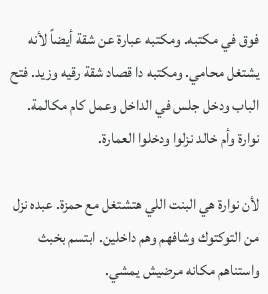فوق في مكتبه. ومكتبه عبارة عن شقة أيضاً لأنه يشتغل محامي. ومكتبه دا قصاد شقة رقيه وزيد. فتح الباب ودخل جلس في الداخل وعمل كام مكالمة. نوارة وأم خالد نزلوا ودخلوا العمارة.

لأن نوارة هي البنت اللي هتشتغل مع حمزة. عبده نزل من التوكتوك وشافهم وهم داخلين. ابتسم بخبث واستناهم مكانه مرضيش يمشي.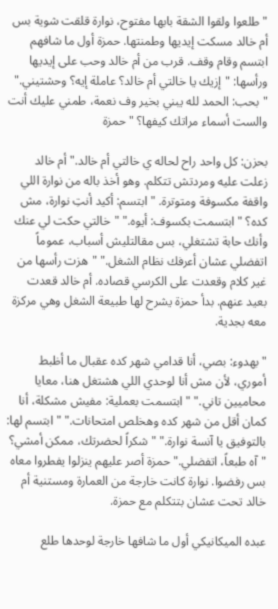"طلعوا ولقوا الشقة بابها مفتوح، نوارة قلقت شوية بس أم خالد مسكت إيديها وطمنتها. حمزة أول ما شافهم ابتسم وقام وقف. قرب من أم خالد وحب على إيديها ورأسها: "إزيك يا خالتي أم خالد؟ عاملة إيه؟ وحشتيني." "بحب: الحمد لله يبني بخير وف نعمة، طمني عليك أنت والست أسماء مراتك كيفها؟ "حمزة

بحزن: كل واحد راح لحاله ي خالتي أم خالد." أم خالد زعلت عليه ومردتش تتكلم. وهو أخذ باله من نوارة اللي واقفة مكسوفة ومتوترة. "ابتسم: أكيد أنتِ نوارة، مش كده؟ "ابتسمت بكسوف: أيوه." "خالتي حكت لي عنك وأنك حابة تشتغلي، بس مقالتليش أسباب، عموماً اتفضلي عشان أعرفك نظام الشغل." "هزت رأسها من غير كلام وقعدت على الكرسي قصاده. أم خالد قعدت بعيد عنهم. بدأ حمزة يشرح لها طبيعة الشغل وهي مركزة معه بجدية.

"بهدوء: بصي، أنا قدامي شهر كده عقبال ما أظبط أموري، لأن مش أنا لوحدي اللي هشتغل هنا، معايا محاميين تاني." "ابتسمت بعملية: مفيش مشكلة، أنا كمان أقل من شهر كده وهخلص امتحانات." "ابتسم لها: بالتوفيق يا آنسة نوارة." "شكراً لحضرتك، ممكن أمشي؟ "آه طبعاً، اتفضلي." حمزة أصر عليهم ينزلوا يفطروا معاه بس رفضوا. نوارة كانت خارجة من العمارة ومستنية أم خالد تحت عشان بتتكلم مع حمزة.

عبده الميكانيكي أول ما شافها خارجة لوحدها طلع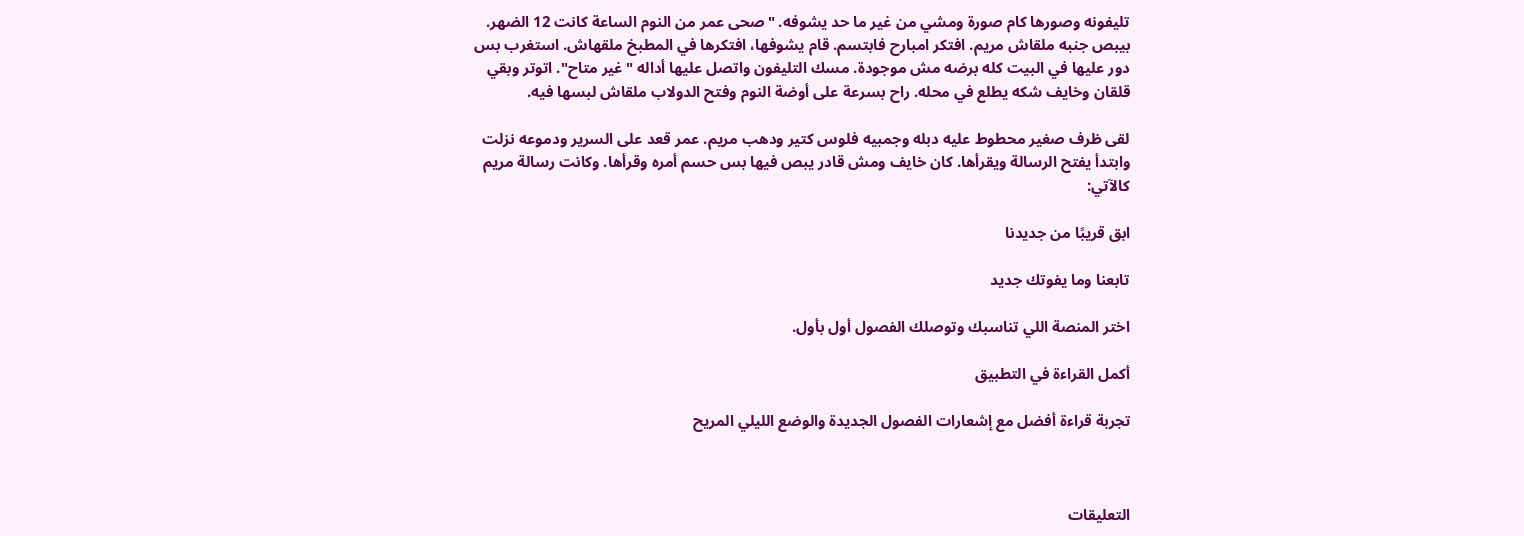تليفونه وصورها كام صورة ومشي من غير ما حد يشوفه. "صحى عمر من النوم الساعة كانت 12 الضهر. بيبص جنبه ملقاش مريم. افتكر امبارح فابتسم. قام يشوفها، افتكرها في المطبخ ملقهاش. استغرب بس دور عليها في البيت كله برضه مش موجودة. مسك التليفون واتصل عليها أداله "غير متاح". اتوتر وبقي قلقان وخايف شكه يطلع في محله. راح بسرعة على أوضة النوم وفتح الدولاب ملقاش لبسها فيه.

لقى ظرف صغير محطوط عليه دبله وجمبيه فلوس كتير ودهب مريم. عمر قعد على السرير ودموعه نزلت وابتدأ يفتح الرسالة ويقرأها. كان خايف ومش قادر يبص فيها بس حسم أمره وقرأها. وكانت رسالة مريم كالآتي:

ابق قريبًا من جديدنا

تابعنا وما يفوتك جديد

اختر المنصة اللي تناسبك وتوصلك الفصول أول بأول.

أكمل القراءة في التطبيق

تجربة قراءة أفضل مع إشعارات الفصول الجديدة والوضع الليلي المريح



التعليقات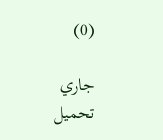(0)

جاري تحميل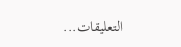التعليقات...